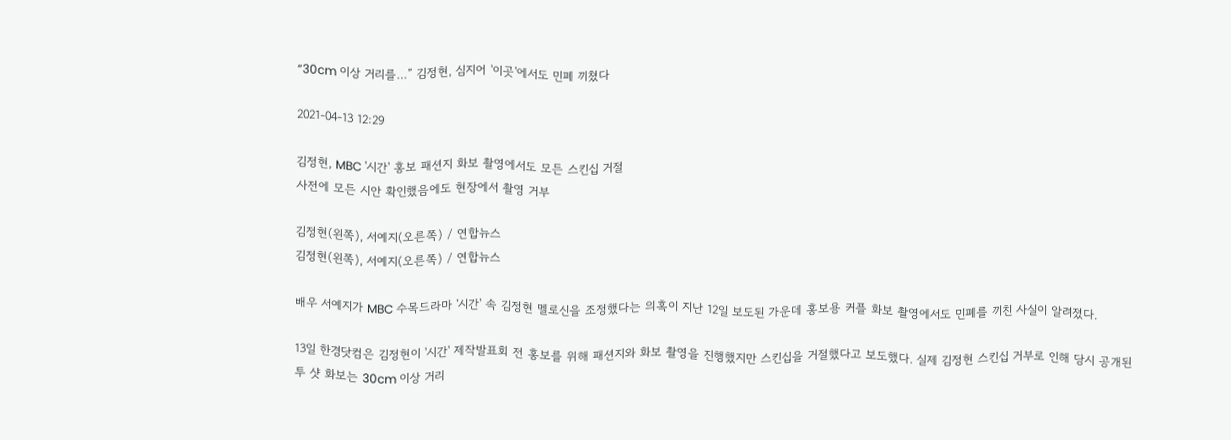“30cm 이상 거리를…” 김정현, 심지어 '이곳'에서도 민폐 끼쳤다

2021-04-13 12:29

김정현, MBC '시간' 홍보 패션지 화보 촬영에서도 모든 스킨십 거절
사전에 모든 시안 확인했음에도 현장에서 촬영 거부

김정현(왼쪽), 서예지(오른쪽) / 연합뉴스
김정현(왼쪽), 서예지(오른쪽) / 연합뉴스

배우 서예지가 MBC 수목드라마 '시간' 속 김정현 멜로신을 조정했다는 의혹이 지난 12일 보도된 가운데 홍보용 커플 화보 촬영에서도 민폐를 끼친 사실이 알려졌다.

13일 한경닷컴은 김정현이 '시간' 제작발표회 전 홍보를 위해 패션지와 화보 촬영을 진행했지만 스킨십을 거절했다고 보도했다. 실제 김정현 스킨십 거부로 인해 당시 공개된 투 샷 화보는 30cm 이상 거리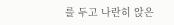를 두고 나란히 앉은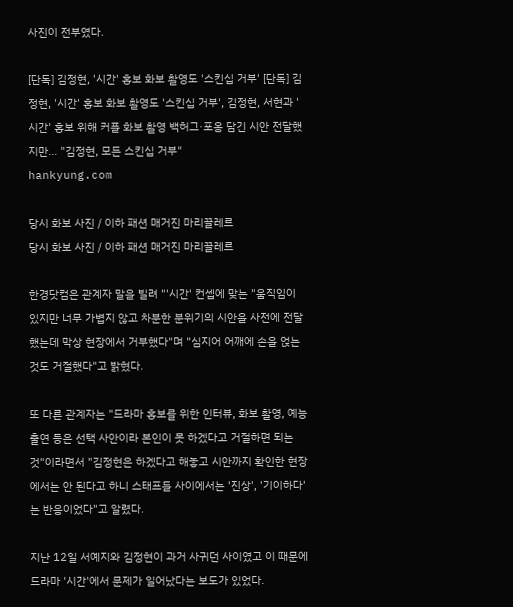사진이 전부였다.

[단독] 김정현, '시간' 홍보 화보 촬영도 '스킨십 거부' [단독] 김정현, '시간' 홍보 화보 촬영도 '스킨십 거부', 김정현, 서현과 '시간' 홍보 위해 커플 화보 촬영 백허그·포옹 담긴 시안 전달했지만… "김정현, 모든 스킨십 거부"
hankyung.com

당시 화보 사진 / 이하 패션 매거진 마리끌레르
당시 화보 사진 / 이하 패션 매거진 마리끌레르

한경닷컴은 관계자 말을 빌려 "'시간' 컨셉에 맞는 "움직임이 있지만 너무 가볍지 않고 차분한 분위기의 시안을 사전에 전달했는데 막상 현장에서 거부했다"며 "심지어 어깨에 손을 얹는 것도 거절했다"고 밝혔다.

또 다른 관계자는 "드라마 홍보를 위한 인터뷰, 화보 촬영, 예능 출연 등은 선택 사안이라 본인이 못 하겠다고 거절하면 되는 것"이라면서 "김정현은 하겠다고 해놓고 시안까지 확인한 현장에서는 안 된다고 하니 스태프들 사이에서는 '진상', '기이하다'는 반응이었다"고 알렸다.

지난 12일 서예지와 김정현이 과거 사귀던 사이였고 이 때문에 드라마 '시간'에서 문제가 일어났다는 보도가 있었다.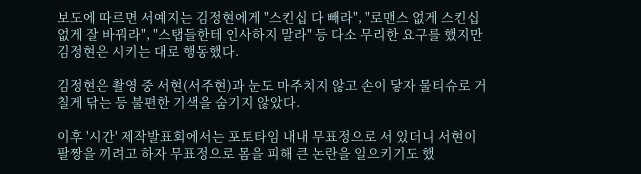보도에 따르면 서예지는 김정현에게 "스킨십 다 빼라", "로맨스 없게 스킨십 없게 잘 바꿔라", "스탭들한테 인사하지 말라" 등 다소 무리한 요구를 했지만 김정현은 시키는 대로 행동했다.

김정현은 촬영 중 서현(서주현)과 눈도 마주치지 않고 손이 닿자 물티슈로 거칠게 닦는 등 불편한 기색을 숨기지 않았다.

이후 '시간' 제작발표회에서는 포토타임 내내 무표정으로 서 있더니 서현이 팔짱을 끼려고 하자 무표정으로 몸을 피해 큰 논란을 일으키기도 했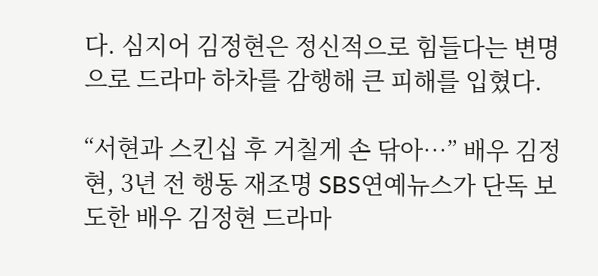다. 심지어 김정현은 정신적으로 힘들다는 변명으로 드라마 하차를 감행해 큰 피해를 입혔다.

“서현과 스킨십 후 거칠게 손 닦아…” 배우 김정현, 3년 전 행동 재조명 SBS연예뉴스가 단독 보도한 배우 김정현 드라마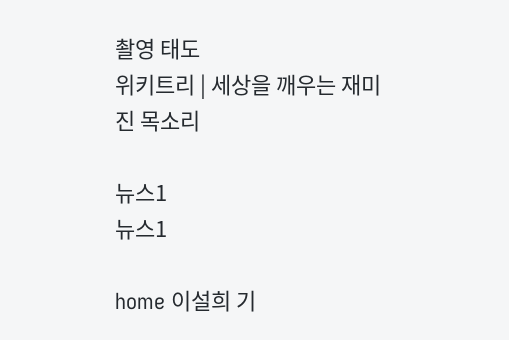촬영 태도
위키트리 | 세상을 깨우는 재미진 목소리

뉴스1
뉴스1

home 이설희 기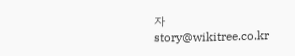자 story@wikitree.co.kr